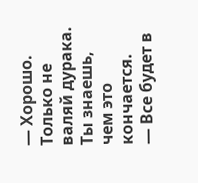— Хорошо. Только не валяй дурака. Ты знаешь, чем это кончается.
— Все будет в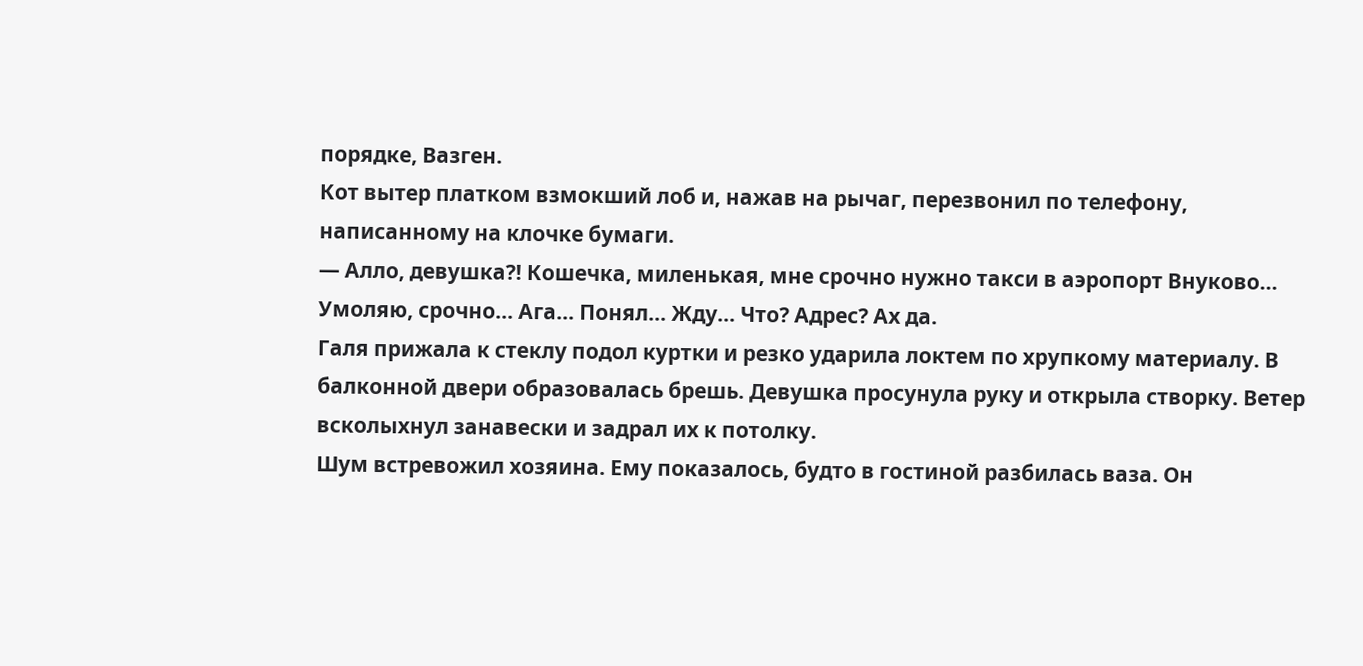порядке, Вазген.
Кот вытер платком взмокший лоб и, нажав на рычаг, перезвонил по телефону, написанному на клочке бумаги.
— Алло, девушка?! Кошечка, миленькая, мне срочно нужно такси в аэропорт Внуково… Умоляю, срочно… Ага… Понял… Жду… Что? Адрес? Ах да.
Галя прижала к стеклу подол куртки и резко ударила локтем по хрупкому материалу. В балконной двери образовалась брешь. Девушка просунула руку и открыла створку. Ветер всколыхнул занавески и задрал их к потолку.
Шум встревожил хозяина. Ему показалось, будто в гостиной разбилась ваза. Он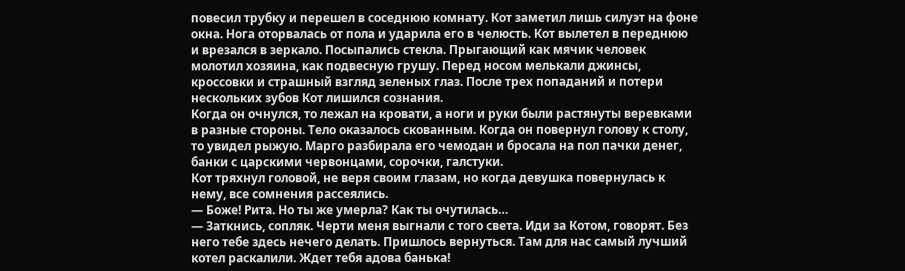повесил трубку и перешел в соседнюю комнату. Кот заметил лишь силуэт на фоне окна. Нога оторвалась от пола и ударила его в челюсть. Кот вылетел в переднюю и врезался в зеркало. Посыпались стекла. Прыгающий как мячик человек молотил хозяина, как подвесную грушу. Перед носом мелькали джинсы, кроссовки и страшный взгляд зеленых глаз. После трех попаданий и потери нескольких зубов Кот лишился сознания.
Когда он очнулся, то лежал на кровати, а ноги и руки были растянуты веревками в разные стороны. Тело оказалось скованным. Когда он повернул голову к столу, то увидел рыжую. Марго разбирала его чемодан и бросала на пол пачки денег, банки с царскими червонцами, сорочки, галстуки.
Кот тряхнул головой, не веря своим глазам, но когда девушка повернулась к нему, все сомнения рассеялись.
— Боже! Рита. Но ты же умерла? Как ты очутилась…
— Заткнись, сопляк. Черти меня выгнали с того света. Иди за Котом, говорят. Без него тебе здесь нечего делать. Пришлось вернуться. Там для нас самый лучший котел раскалили. Ждет тебя адова банька!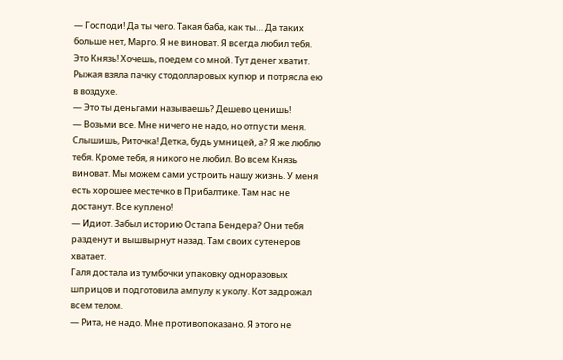— Господи! Да ты чего. Такая баба, как ты… Да таких больше нет, Марго. Я не виноват. Я всегда любил тебя. Это Князь! Хочешь, поедем со мной. Тут денег хватит.
Рыжая взяла пачку стодолларовых купюр и потрясла ею в воздухе.
— Это ты деньгами называешь? Дешево ценишь!
— Возьми все. Мне ничего не надо, но отпусти меня. Слышишь, Риточка! Детка, будь умницей, а? Я же люблю тебя. Кроме тебя, я никого не любил. Во всем Князь виноват. Мы можем сами устроить нашу жизнь. У меня есть хорошее местечко в Прибалтике. Там нас не достанут. Все куплено!
— Идиот. Забыл историю Остапа Бендера? Они тебя разденут и вышвырнут назад. Там своих сутенеров хватает.
Галя достала из тумбочки упаковку одноразовых шприцов и подготовила ампулу к уколу. Кот задрожал всем телом.
— Рита, не надо. Мне противопоказано. Я этого не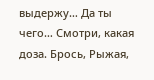выдержу… Да ты чего… Смотри, какая доза. Брось, Рыжая,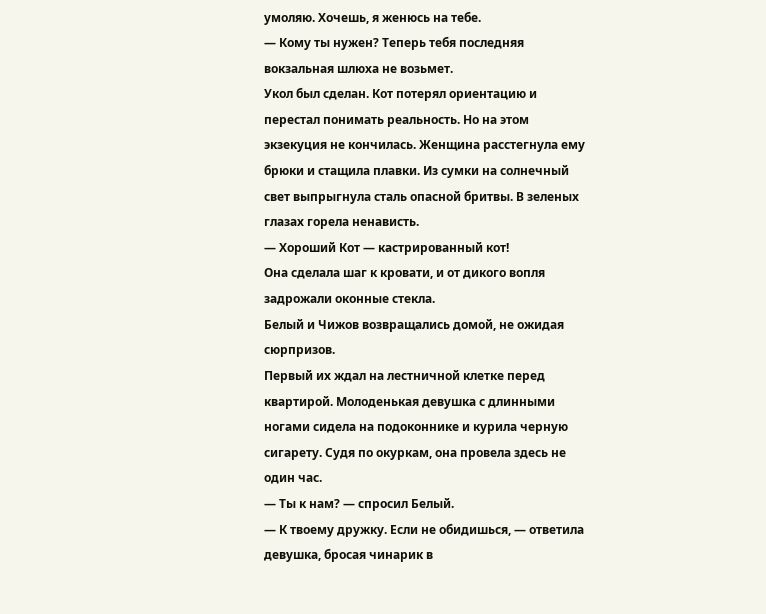умоляю. Хочешь, я женюсь на тебе.
— Кому ты нужен? Теперь тебя последняя вокзальная шлюха не возьмет.
Укол был сделан. Кот потерял ориентацию и перестал понимать реальность. Но на этом экзекуция не кончилась. Женщина расстегнула ему брюки и стащила плавки. Из сумки на солнечный свет выпрыгнула сталь опасной бритвы. В зеленых глазах горела ненависть.
— Хороший Кот — кастрированный кот!
Она сделала шаг к кровати, и от дикого вопля задрожали оконные стекла.
Белый и Чижов возвращались домой, не ожидая сюрпризов.
Первый их ждал на лестничной клетке перед квартирой. Молоденькая девушка с длинными ногами сидела на подоконнике и курила черную сигарету. Судя по окуркам, она провела здесь не один час.
— Ты к нам? — спросил Белый.
— К твоему дружку. Если не обидишься, — ответила девушка, бросая чинарик в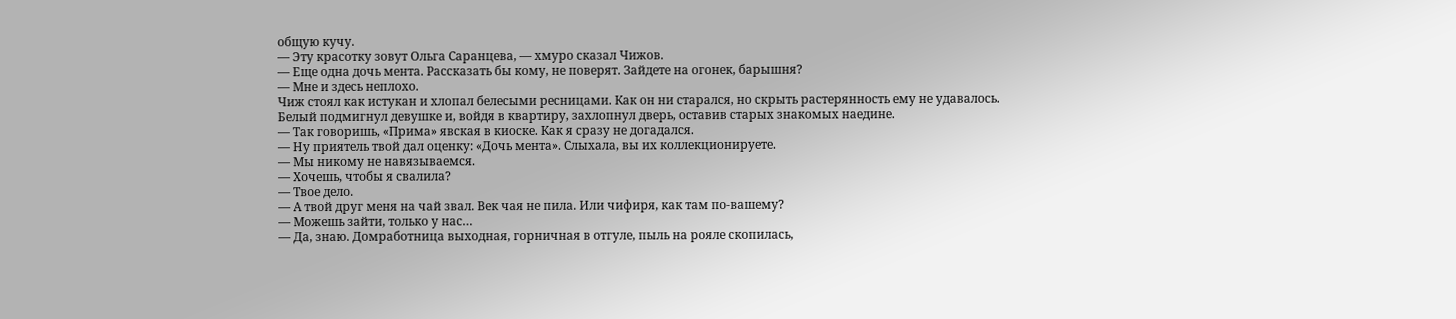общую кучу.
— Эту красотку зовут Ольга Саранцева, — хмуро сказал Чижов.
— Еще одна дочь мента. Рассказать бы кому, не поверят. Зайдете на огонек, барышня?
— Мне и здесь неплохо.
Чиж стоял как истукан и хлопал белесыми ресницами. Как он ни старался, но скрыть растерянность ему не удавалось.
Белый подмигнул девушке и, войдя в квартиру, захлопнул дверь, оставив старых знакомых наедине.
— Так говоришь, «Прима» явская в киоске. Как я сразу не догадался.
— Ну приятель твой дал оценку: «Дочь мента». Слыхала, вы их коллекционируете.
— Мы никому не навязываемся.
— Хочешь, чтобы я свалила?
— Твое дело.
— А твой друг меня на чай звал. Век чая не пила. Или чифиря, как там по-вашему?
— Можешь зайти, только у нас…
— Да, знаю. Домработница выходная, горничная в отгуле, пыль на рояле скопилась,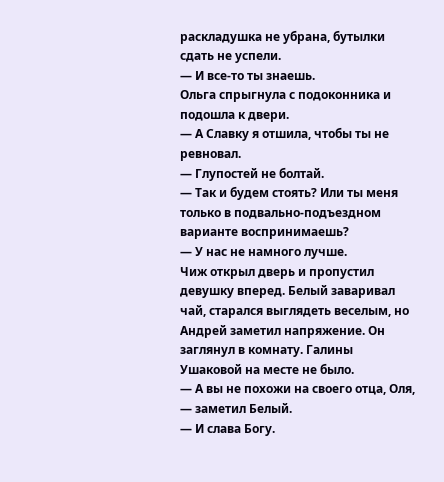раскладушка не убрана, бутылки сдать не успели.
— И все-то ты знаешь.
Ольга спрыгнула с подоконника и подошла к двери.
— А Славку я отшила, чтобы ты не ревновал.
— Глупостей не болтай.
— Так и будем стоять? Или ты меня только в подвально-подъездном варианте воспринимаешь?
— У нас не намного лучше.
Чиж открыл дверь и пропустил девушку вперед. Белый заваривал чай, старался выглядеть веселым, но Андрей заметил напряжение. Он заглянул в комнату. Галины Ушаковой на месте не было.
— А вы не похожи на своего отца, Оля, — заметил Белый.
— И слава Богу.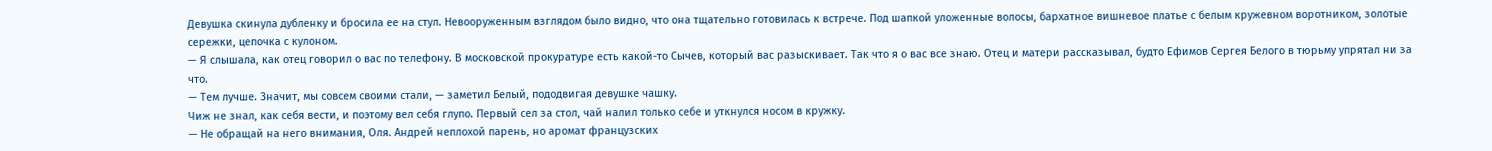Девушка скинула дубленку и бросила ее на стул. Невооруженным взглядом было видно, что она тщательно готовилась к встрече. Под шапкой уложенные волосы, бархатное вишневое платье с белым кружевном воротником, золотые сережки, цепочка с кулоном.
— Я слышала, как отец говорил о вас по телефону. В московской прокуратуре есть какой-то Сычев, который вас разыскивает. Так что я о вас все знаю. Отец и матери рассказывал, будто Ефимов Сергея Белого в тюрьму упрятал ни за что.
— Тем лучше. Значит, мы совсем своими стали, — заметил Белый, пододвигая девушке чашку.
Чиж не знал, как себя вести, и поэтому вел себя глупо. Первый сел за стол, чай налил только себе и уткнулся носом в кружку.
— Не обращай на него внимания, Оля. Андрей неплохой парень, но аромат французских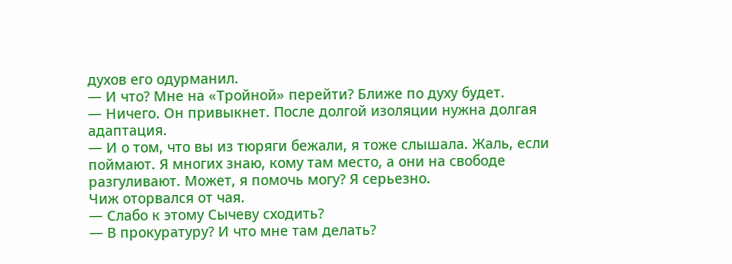духов его одурманил.
— И что? Мне на «Тройной» перейти? Ближе по духу будет.
— Ничего. Он привыкнет. После долгой изоляции нужна долгая адаптация.
— И о том, что вы из тюряги бежали, я тоже слышала. Жаль, если поймают. Я многих знаю, кому там место, а они на свободе разгуливают. Может, я помочь могу? Я серьезно.
Чиж оторвался от чая.
— Слабо к этому Сычеву сходить?
— В прокуратуру? И что мне там делать?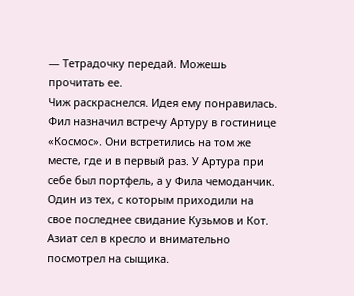— Тетрадочку передай. Можешь прочитать ее.
Чиж раскраснелся. Идея ему понравилась.
Фил назначил встречу Артуру в гостинице «Космос». Они встретились на том же месте, где и в первый раз. У Артура при себе был портфель, а у Фила чемоданчик. Один из тех, с которым приходили на свое последнее свидание Кузьмов и Кот.
Азиат сел в кресло и внимательно посмотрел на сыщика.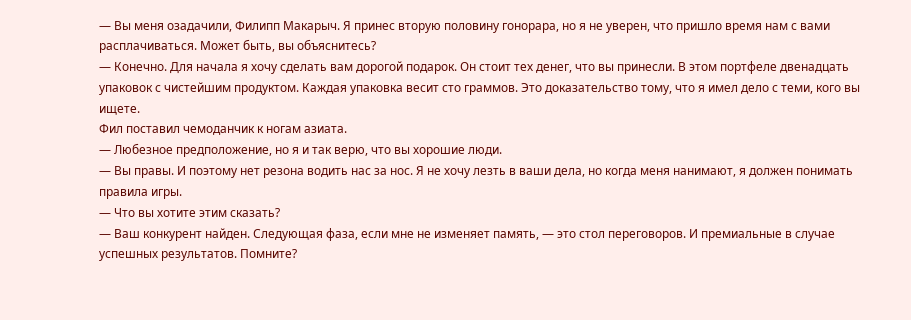— Вы меня озадачили, Филипп Макарыч. Я принес вторую половину гонорара, но я не уверен, что пришло время нам с вами расплачиваться. Может быть, вы объяснитесь?
— Конечно. Для начала я хочу сделать вам дорогой подарок. Он стоит тех денег, что вы принесли. В этом портфеле двенадцать упаковок с чистейшим продуктом. Каждая упаковка весит сто граммов. Это доказательство тому, что я имел дело с теми, кого вы ищете.
Фил поставил чемоданчик к ногам азиата.
— Любезное предположение, но я и так верю, что вы хорошие люди.
— Вы правы. И поэтому нет резона водить нас за нос. Я не хочу лезть в ваши дела, но когда меня нанимают, я должен понимать правила игры.
— Что вы хотите этим сказать?
— Ваш конкурент найден. Следующая фаза, если мне не изменяет память, — это стол переговоров. И премиальные в случае успешных результатов. Помните?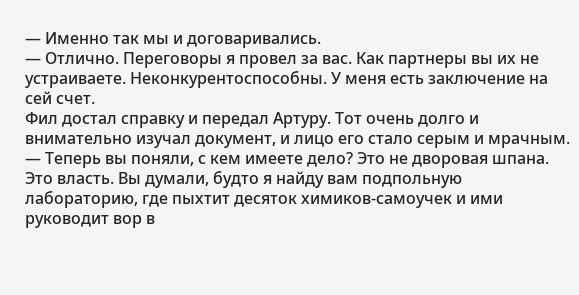— Именно так мы и договаривались.
— Отлично. Переговоры я провел за вас. Как партнеры вы их не устраиваете. Неконкурентоспособны. У меня есть заключение на сей счет.
Фил достал справку и передал Артуру. Тот очень долго и внимательно изучал документ, и лицо его стало серым и мрачным.
— Теперь вы поняли, с кем имеете дело? Это не дворовая шпана. Это власть. Вы думали, будто я найду вам подпольную лабораторию, где пыхтит десяток химиков-самоучек и ими руководит вор в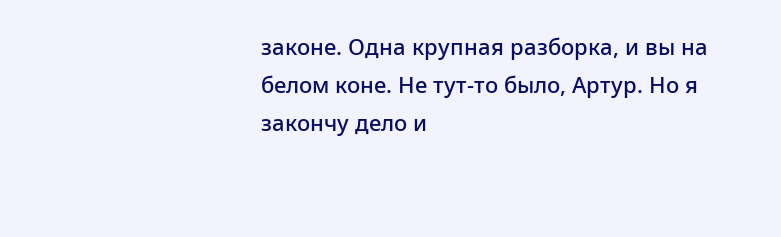законе. Одна крупная разборка, и вы на белом коне. Не тут-то было, Артур. Но я закончу дело и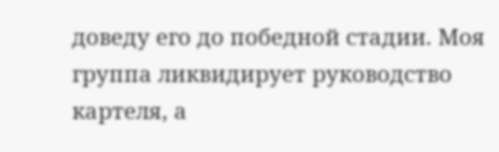доведу его до победной стадии. Моя группа ликвидирует руководство картеля, а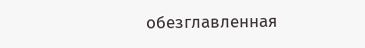обезглавленная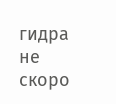гидра не скоро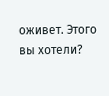оживет. Этого вы хотели?